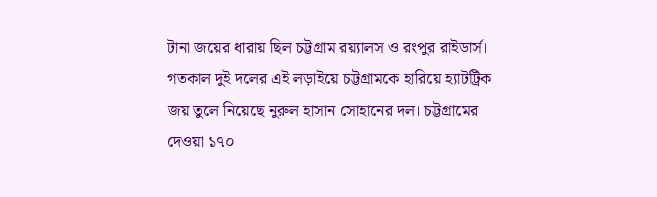টানা জয়ের ধারায় ছিল চট্টগ্রাম রয়্যালস ও রংপুর রাইডার্স। গতকাল দুই দলের এই লড়াইয়ে চট্টগ্রামকে হারিয়ে হ্যাটট্রিক জয় তুলে নিয়েছে নুরুল হাসান সোহানের দল। চট্টগ্রামের দেওয়া ১৭০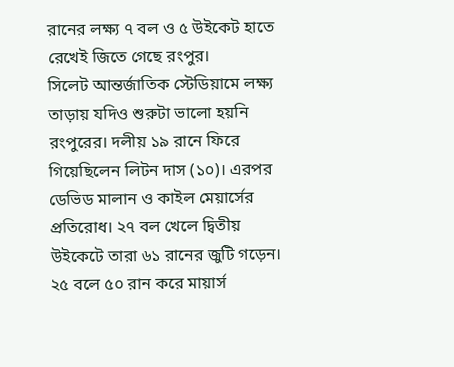রানের লক্ষ্য ৭ বল ও ৫ উইকেট হাতে রেখেই জিতে গেছে রংপুর।
সিলেট আন্তর্জাতিক স্টেডিয়ামে লক্ষ্য তাড়ায় যদিও শুরুটা ভালো হয়নি রংপুরের। দলীয় ১৯ রানে ফিরে গিয়েছিলেন লিটন দাস (১০)। এরপর ডেভিড মালান ও কাইল মেয়ার্সের প্রতিরোধ। ২৭ বল খেলে দ্বিতীয় উইকেটে তারা ৬১ রানের জুটি গড়েন। ২৫ বলে ৫০ রান করে মায়ার্স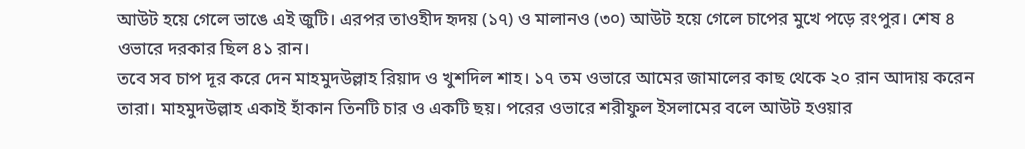আউট হয়ে গেলে ভাঙে এই জুটি। এরপর তাওহীদ হৃদয় (১৭) ও মালানও (৩০) আউট হয়ে গেলে চাপের মুখে পড়ে রংপুর। শেষ ৪ ওভারে দরকার ছিল ৪১ রান।
তবে সব চাপ দূর করে দেন মাহমুদউল্লাহ রিয়াদ ও খুশদিল শাহ। ১৭ তম ওভারে আমের জামালের কাছ থেকে ২০ রান আদায় করেন তারা। মাহমুদউল্লাহ একাই হাঁকান তিনটি চার ও একটি ছয়। পরের ওভারে শরীফুল ইসলামের বলে আউট হওয়ার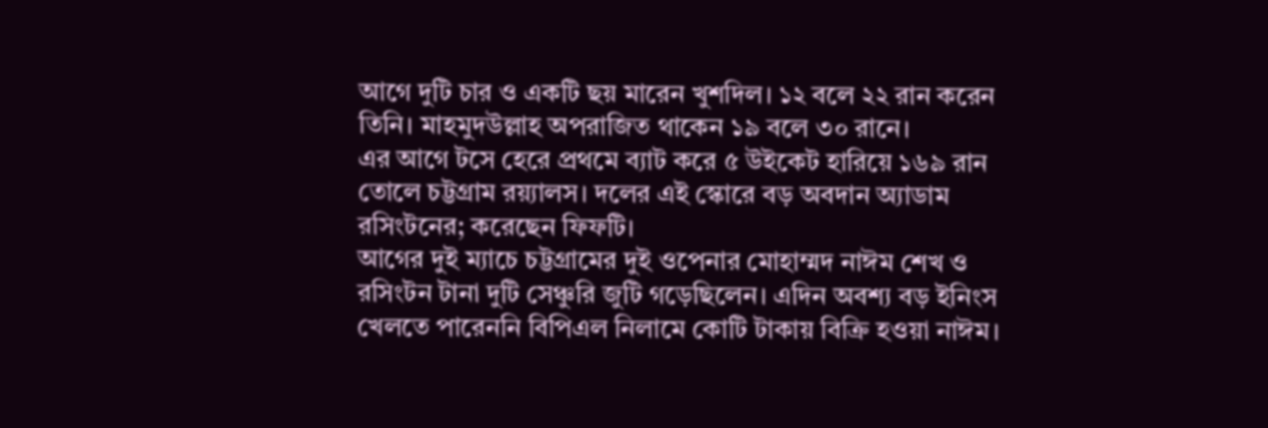আগে দুটি চার ও একটি ছয় মারেন খুশদিল। ১২ বলে ২২ রান করেন তিনি। মাহমুদউল্লাহ অপরাজিত থাকেন ১৯ বলে ৩০ রানে।
এর আগে টসে হেরে প্রথমে ব্যাট করে ৫ উইকেট হারিয়ে ১৬৯ রান তোলে চট্টগ্রাম রয়্যালস। দলের এই স্কোরে বড় অবদান অ্যাডাম রসিংটনের; করেছেন ফিফটি।
আগের দুই ম্যাচে চট্টগ্রামের দুই ওপেনার মোহাম্মদ নাঈম শেখ ও রসিংটন টানা দুটি সেঞ্চুরি জুটি গড়েছিলেন। এদিন অবশ্য বড় ইনিংস খেলতে পারেননি বিপিএল নিলামে কোটি টাকায় বিক্রি হওয়া নাঈম।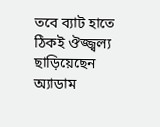তবে ব্যাট হাতে ঠিকই ঔজ্জ্বল্য ছাড়িয়েছেন অ্যাডাম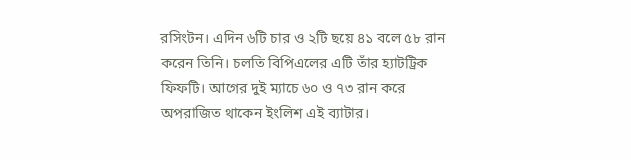রসিংটন। এদিন ৬টি চার ও ২টি ছয়ে ৪১ বলে ৫৮ রান করেন তিনি। চলতি বিপিএলের এটি তাঁর হ্যাটট্রিক ফিফটি। আগের দুই ম্যাচে ৬০ ও ৭৩ রান করে অপরাজিত থাকেন ইংলিশ এই ব্যাটার।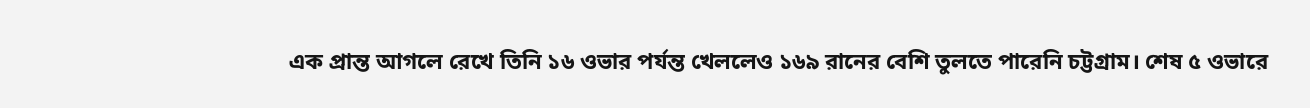এক প্রান্ত আগলে রেখে তিনি ১৬ ওভার পর্যন্ত খেললেও ১৬৯ রানের বেশি তুলতে পারেনি চট্টগ্রাম। শেষ ৫ ওভারে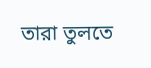তারা তুলতে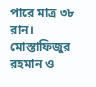পারে মাত্র ৩৮ রান।
মোস্তাফিজুর রহমান ও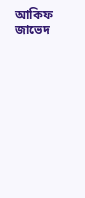আকিফ জাভেদ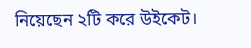নিয়েছেন ২টি করে উইকেট।